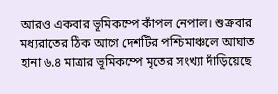আরও একবার ভূমিকম্পে কাঁপল নেপাল। শুক্রবার মধ্যরাতের ঠিক আগে দেশটির পশ্চিমাঞ্চলে আঘাত হানা ৬.৪ মাত্রার ভূমিকম্পে মৃতের সংখ্যা দাঁড়িয়েছে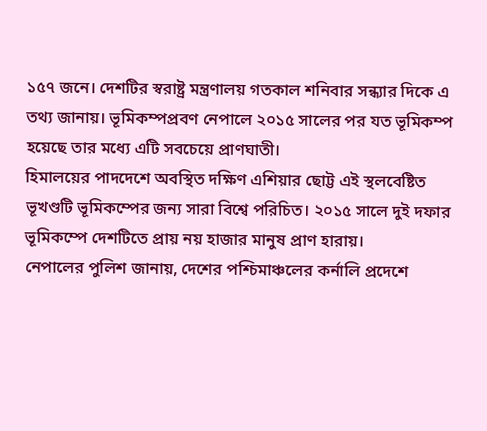১৫৭ জনে। দেশটির স্বরাষ্ট্র মন্ত্রণালয় গতকাল শনিবার সন্ধ্যার দিকে এ তথ্য জানায়। ভূমিকম্পপ্রবণ নেপালে ২০১৫ সালের পর যত ভূমিকম্প হয়েছে তার মধ্যে এটি সবচেয়ে প্রাণঘাতী।
হিমালয়ের পাদদেশে অবস্থিত দক্ষিণ এশিয়ার ছোট্ট এই স্থলবেষ্টিত ভূখণ্ডটি ভূমিকম্পের জন্য সারা বিশ্বে পরিচিত। ২০১৫ সালে দুই দফার ভূমিকম্পে দেশটিতে প্রায় নয় হাজার মানুষ প্রাণ হারায়।
নেপালের পুলিশ জানায়, দেশের পশ্চিমাঞ্চলের কর্নালি প্রদেশে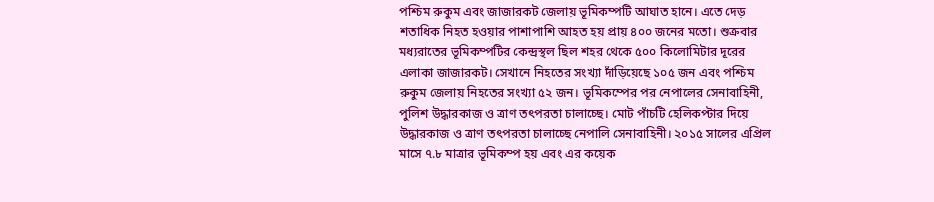পশ্চিম রুকুম এবং জাজারকট জেলায় ভূমিকম্পটি আঘাত হানে। এতে দেড় শতাধিক নিহত হওয়ার পাশাপাশি আহত হয় প্রায় ৪০০ জনের মতো। শুক্রবার মধ্যরাতের ভূমিকম্পটির কেন্দ্রস্থল ছিল শহর থেকে ৫০০ কিলোমিটার দূরের এলাকা জাজারকট। সেখানে নিহতের সংখ্যা দাঁড়িয়েছে ১০৫ জন এবং পশ্চিম রুকুম জেলায় নিহতের সংখ্যা ৫২ জন। ভূমিকম্পের পর নেপালের সেনাবাহিনী, পুলিশ উদ্ধারকাজ ও ত্রাণ তৎপরতা চালাচ্ছে। মোট পাঁচটি হেলিকপ্টার দিয়ে উদ্ধারকাজ ও ত্রাণ তৎপরতা চালাচ্ছে নেপালি সেনাবাহিনী। ২০১৫ সালের এপ্রিল মাসে ৭.৮ মাত্রার ভূমিকম্প হয় এবং এর কয়েক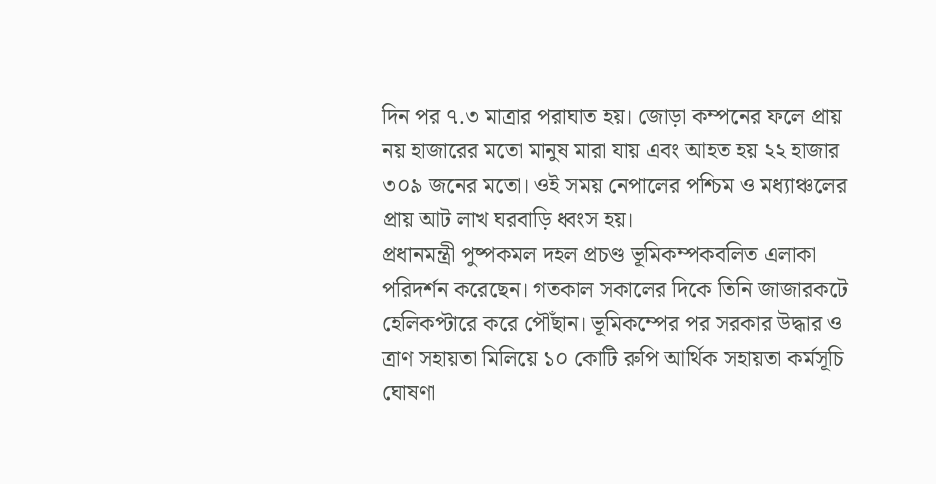দিন পর ৭.৩ মাত্রার পরাঘাত হয়। জোড়া কম্পনের ফলে প্রায় নয় হাজারের মতো মানুষ মারা যায় এবং আহত হয় ২২ হাজার ৩০৯ জনের মতো। ওই সময় নেপালের পশ্চিম ও মধ্যাঞ্চলের প্রায় আট লাখ ঘরবাড়ি ধ্বংস হয়।
প্রধানমন্ত্রী পুষ্পকমল দহল প্রচণ্ড ভূমিকম্পকবলিত এলাকা পরিদর্শন করেছেন। গতকাল সকালের দিকে তিনি জাজারকটে হেলিকপ্টারে করে পৌঁছান। ভূমিকম্পের পর সরকার উদ্ধার ও ত্রাণ সহায়তা মিলিয়ে ১০ কোটি রুপি আর্থিক সহায়তা কর্মসূচি ঘোষণা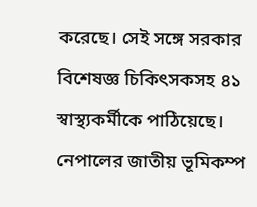করেছে। সেই সঙ্গে সরকার বিশেষজ্ঞ চিকিৎসকসহ ৪১ স্বাস্থ্যকর্মীকে পাঠিয়েছে।
নেপালের জাতীয় ভূমিকম্প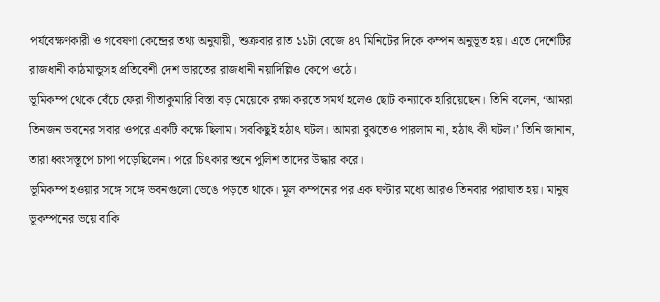পর্যবেক্ষণকারী ও গবেষণা কেন্দ্রের তথ্য অনুযায়ী, শুক্রবার রাত ১১টা বেজে ৪৭ মিনিটের দিকে কম্পন অনুভূত হয়। এতে দেশেটির রাজধানী কাঠমান্ডুসহ প্রতিবেশী দেশ ভারতের রাজধানী নয়াদিল্লিও কেপে ওঠে।
ভূমিকম্প থেকে বেঁচে ফেরা গীতাকুমারি বিস্তা বড় মেয়েকে রক্ষা করতে সমর্থ হলেও ছোট কন্যাকে হারিয়েছেন। তিনি বলেন, ‘আমরা তিনজন ভবনের সবার ওপরে একটি কক্ষে ছিলাম। সবকিছুই হঠাৎ ঘটল। আমরা বুঝতেও পারলাম না, হঠাৎ কী ঘটল।’ তিনি জানান, তারা ধ্বংসস্তূপে চাপা পড়েছিলেন। পরে চিৎকার শুনে পুলিশ তাদের উদ্ধার করে।
ভূমিকম্প হওয়ার সঙ্গে সঙ্গে ভবনগুলো ভেঙে পড়তে থাকে। মূল কম্পনের পর এক ঘণ্টার মধ্যে আরও তিনবার পরাঘাত হয়। মানুষ ভূকম্পনের ভয়ে বাকি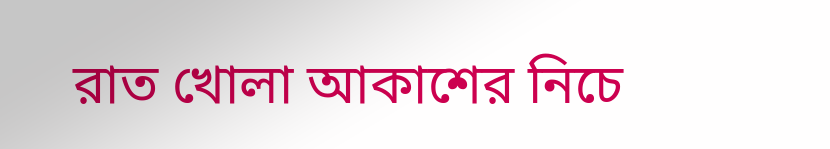রাত খোলা আকাশের নিচে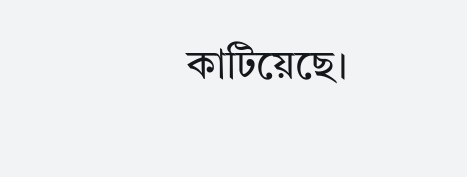কাটিয়েছে।